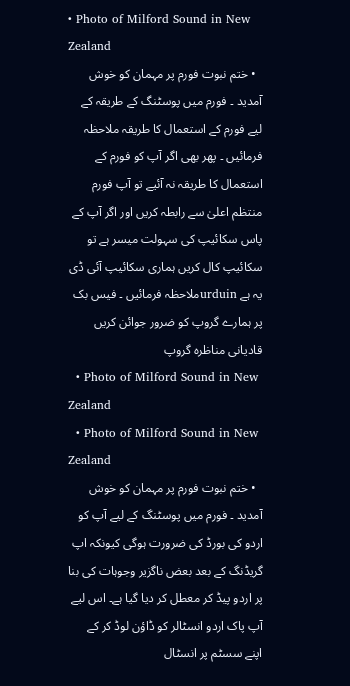• Photo of Milford Sound in New Zealand
  • ختم نبوت فورم پر مہمان کو خوش آمدید ۔ فورم میں پوسٹنگ کے طریقہ کے لیے فورم کے استعمال کا طریقہ ملاحظہ فرمائیں ۔ پھر بھی اگر آپ کو فورم کے استعمال کا طریقہ نہ آئیے تو آپ فورم منتظم اعلیٰ سے رابطہ کریں اور اگر آپ کے پاس سکائیپ کی سہولت میسر ہے تو سکائیپ کال کریں ہماری سکائیپ آئی ڈی یہ ہے urduinملاحظہ فرمائیں ۔ فیس بک پر ہمارے گروپ کو ضرور جوائن کریں قادیانی مناظرہ گروپ
  • Photo of Milford Sound in New Zealand
  • Photo of Milford Sound in New Zealand
  • ختم نبوت فورم پر مہمان کو خوش آمدید ۔ فورم میں پوسٹنگ کے لیے آپ کو اردو کی بورڈ کی ضرورت ہوگی کیونکہ اپ گریڈنگ کے بعد بعض ناگزیر وجوہات کی بنا پر اردو پیڈ کر معطل کر دیا گیا ہے۔ اس لیے آپ پاک اردو انسٹالر کو ڈاؤن لوڈ کر کے اپنے سسٹم پر انسٹال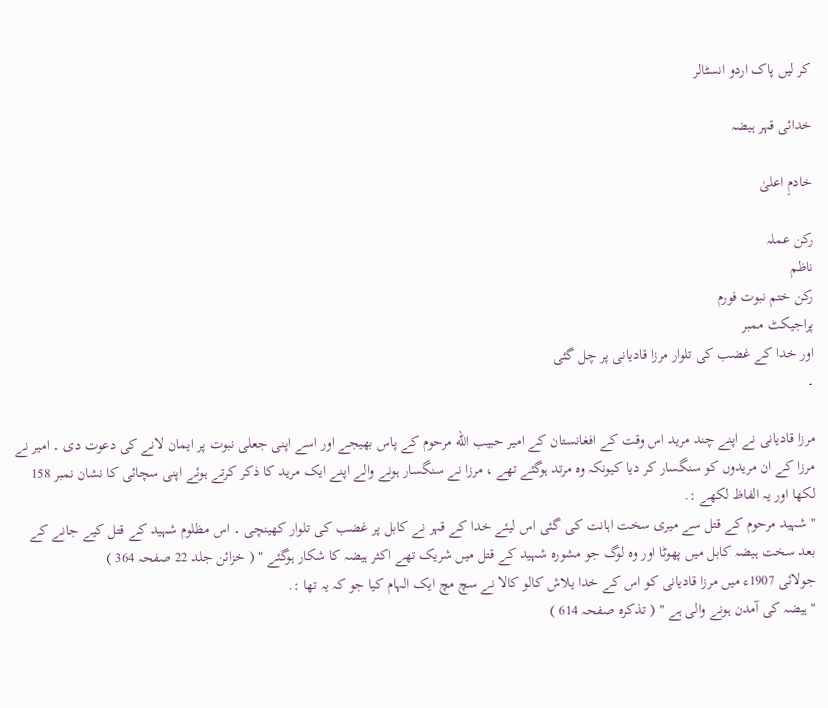کر لیں پاک اردو انسٹالر

خدائی قہر ہیضہ

خادمِ اعلیٰ

رکن عملہ
ناظم
رکن ختم نبوت فورم
پراجیکٹ ممبر
اور خدا کے غضب کی تلوار مرزا قادیانی پر چل گئی
۔

مرزا قادیانی نے اپنے چند مرید اس وقت کے افغانستان کے امیر حبیب الله مرحوم کے پاس بھیجے اور اسے اپنی جعلی نبوت پر ایمان لانے کی دعوت دی ۔ امیر نے مرزا کے ان مریدوں کو سنگسار کر دیا کیونکہ وہ مرتد ہوگئے تھے ، مرزا نے سنگسار ہونے والے اپنے ایک مرید کا ذکر کرتے ہوئے اپنی سچائی کا نشان نمبر 158 لکھا اور یہ الفاظ لکھے :.
" شہید مرحوم کے قتل سے میری سخت اہانت کی گئی اس لیئے خدا کے قہر نے کابل پر غضب کی تلوار کھینچی ۔ اس مظلوم شہید کے قتل کیے جانے کے بعد سخت ہیضہ کابل میں پھوٹا اور وہ لوگ جو مشورہ شہید کے قتل میں شریک تھے اکثر ہیضہ کا شکار ہوگئے " ( خزائن جلد 22 صفحہ 364 )
جولائی 1907ء میں مرزا قادیانی کو اس کے خدا یلاش کالو کالا نے سچ مچ ایک الہام کیا جو کہ یہ تھا :.
" ہیضہ کی آمدن ہونے والی ہے " ( تذکرہ صفحہ 614 )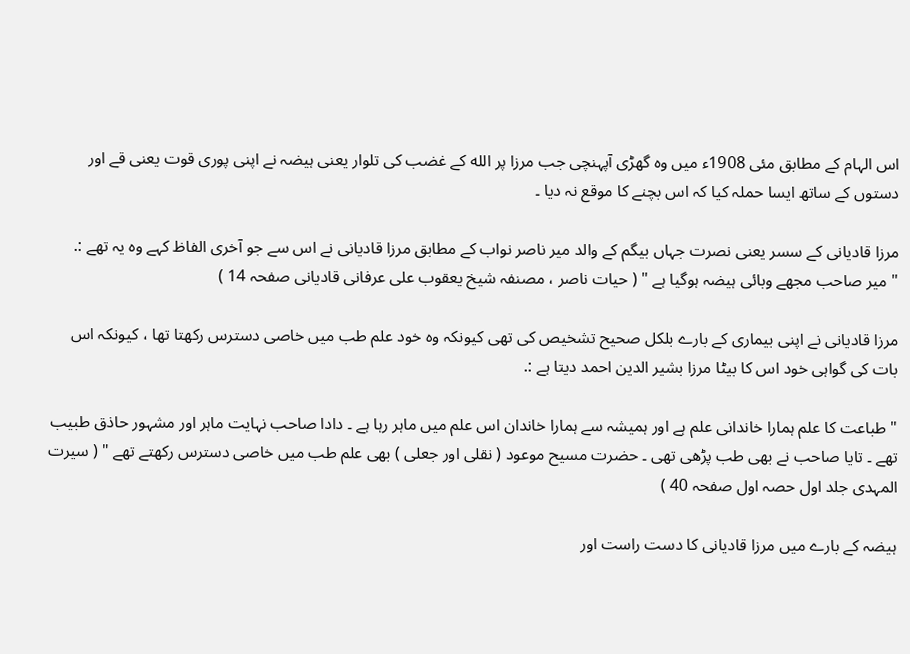اس الہام کے مطابق مئی 1908ء میں وہ گھڑی آپہنچی جب مرزا پر الله کے غضب کی تلوار یعنی ہیضہ نے اپنی پوری قوت یعنی قے اور دستوں کے ساتھ ایسا حملہ کیا کہ اس بچنے کا موقع نہ دیا ۔

مرزا قادیانی کے سسر یعنی نصرت جہاں بیگم کے والد میر ناصر نواب کے مطابق مرزا قادیانی نے اس سے جو آخری الفاظ کہے وہ یہ تھے :.
" میر صاحب مجھے وبائی ہیضہ ہوگیا ہے " ( حیات ناصر ، مصنفہ شیخ یعقوب علی عرفانی قادیانی صفحہ 14 )

مرزا قادیانی نے اپنی بیماری کے بارے بلکل صحیح تشخیص کی تھی کیونکہ وہ خود علم طب میں خاصی دسترس رکھتا تھا ، کیونکہ اس بات کی گواہی خود اس کا بیٹا مرزا بشیر الدین احمد دیتا ہے :.

" طباعت کا علم ہمارا خاندانی علم ہے اور ہمیشہ سے ہمارا خاندان اس علم میں ماہر رہا ہے ۔ دادا صاحب نہایت ماہر اور مشہور حاذق طبیب تھے ۔ تایا صاحب نے بھی طب پڑھی تھی ۔ حضرت مسیح موعود ( نقلی اور جعلی ) بھی علم طب میں خاصی دسترس رکھتے تھے " ( سیرت المہدی جلد اول حصہ اول صفحہ 40 )

ہیضہ کے بارے میں مرزا قادیانی کا دست راست اور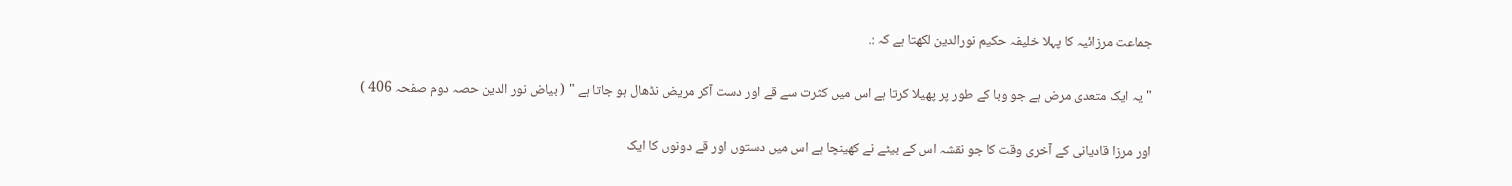جماعت مرزائیہ کا پہلا خلیفہ حکیم نورالدین لکھتا ہے کہ :.

" یہ ایک متعدی مرض ہے جو وبا کے طور پر پھیلا کرتا ہے اس میں کثرت سے قے اور دست آکر مریض نڈھال ہو جاتا ہے " ( بیاض نور الدین حصہ دوم صفحہ 406 )

اور مرزا قادیانی کے آخری وقت کا جو نقشہ اس کے بیٹے نے کھینچا ہے اس میں دستوں اور قے دونوں کا ایک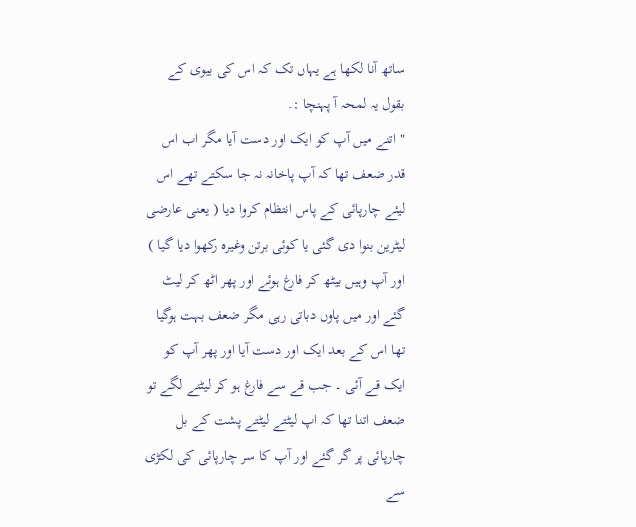ساتھ آنا لکھا ہے یہاں تک کہ اس کی بیوی کے بقول یہ لمحہ آ پہنچا :.
" اتنے میں آپ کو ایک اور دست آیا مگر اب اس قدر ضعف تھا کہ آپ پاخانہ نہ جا سکتے تھے اس لیئے چارپائی کے پاس انتظام کروا دیا ( یعنی عارضی لیٹرین بنوا دی گئی یا کوئی برتن وغیرہ رکھوا دیا گیا ) اور آپ وہیں بیٹھ کر فارغ ہوئے اور پھر اٹھ کر لیٹ گئے اور میں پاوں دباتی رہی مگر ضعف بہت ہوگیا تھا اس کے بعد ایک اور دست آیا اور پھر آپ کو ایک قے آئی ۔ جب قے سے فارغ ہو کر لیٹنے لگے تو ضعف اتنا تھا کہ اپ لیٹتے لیٹتے پشت کے بل چارپائی پر گر گئے اور آپ کا سر چارپائی کی لکڑی سے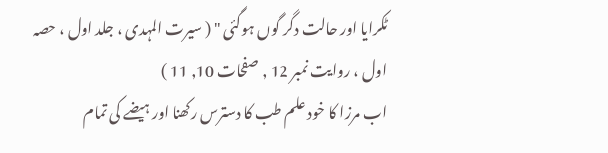ٹکرایا اور حالت دگر گوں ہوگئی " ( سیرت المہدی ، جلد اول ، حصہ اول ، روایت نمبر 12 , صفحات 10, 11 )
اب مرزا کا خود علم طب کا دسترس رکھنا اور ہیضے کی تمام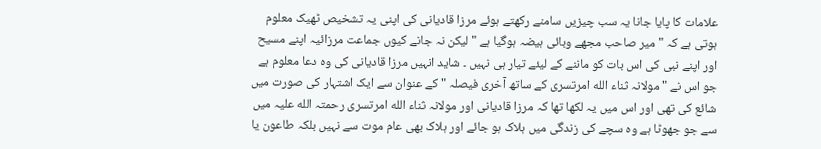علامات کا پایا جانا یہ سب چیزیں سامنے رکھتے ہوئے مرزا قادیانی کی اپنی یہ تشخیص ٹھیک معلوم ہوتی ہے کہ " میر صاحب مجھے وبائی ہیضہ ہوگیا ہے " لیکن نہ جانے کیوں جماعت مرزائیہ اپنے مسیح اور اپنے نبی کی اس بات کو ماننے کے لیئے تیار ہی نہیں ۔ شاید انہیں مرزا قادیانی کی وہ دعا معلوم ہے جو اس نے " مولانہ ثناء الله امرتسری کے ساتھ آخری فیصلہ " کے عنوان سے ایک اشتہار کی صورت میں شائع کی تھی اور اس میں یہ لکھا تھا کہ مرزا قادیانی اور مولانہ ثناء الله امرتسری رحمتہ الله علیہ میں سے جو جھوٹا ہے وہ سچے کی زندگی میں ہلاک ہو جائے اور ہلاک بھی عام موت سے نہیں بلکہ طاعون یا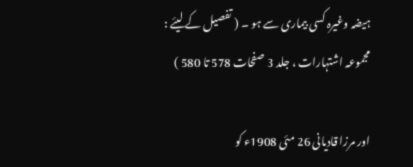ہیضہ وغیرہ کسی بیماری سے ہو ۔ ( تفصیل کے لیئے : مجموعہ اشتہارات ، جلد 3 صفحات 578 تا 580 )

اور مرزا قادیانی 26 مئی 1908ء کو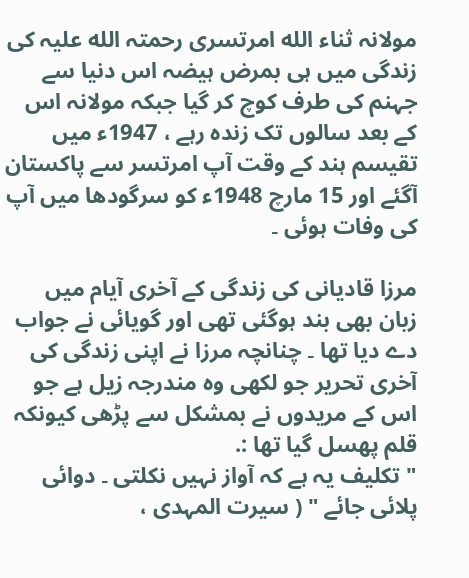مولانہ ثناء الله امرتسری رحمتہ الله علیہ کی زندگی میں ہی بمرض ہیضہ اس دنیا سے جہنم کی طرف کوچ کر گیا جبکہ مولانہ اس کے بعد سالوں تک زندہ رہے ، 1947ء میں تقیسم ہند کے وقت آپ امرتسر سے پاکستان آگئے اور 15 مارچ 1948ء کو سرگودھا میں آپ کی وفات ہوئی ۔

مرزا قادیانی کی زندگی کے آخری آیام میں زبان بھی بند ہوگئی تھی اور گویائی نے جواب دے دیا تھا ۔ چنانچہ مرزا نے اپنی زندگی کی آخری تحریر جو لکھی وہ مندرجہ زیل ہے جو اس کے مریدوں نے بمشکل سے پڑھی کیونکہ قلم پھسل گیا تھا :.
" تکلیف یہ ہے کہ آواز نہیں نکلتی ۔ دوائی پلائی جائے " ( سیرت المہدی ،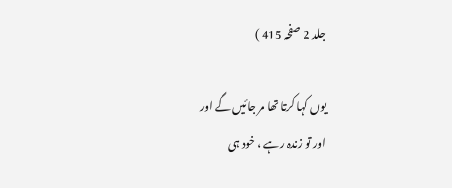جلد 2 صفحہ 415 )

یوں کہا کرتا تھا مر جائیں گے اور
اور تو زندہ رہے ، خود ہی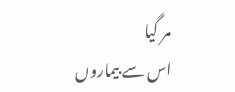مر گیا
اس سے بیماروں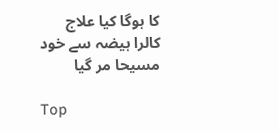کا ہوگا کیا علاج
کالرا ہیضہ سے خود مسیحا مر گیا

Top